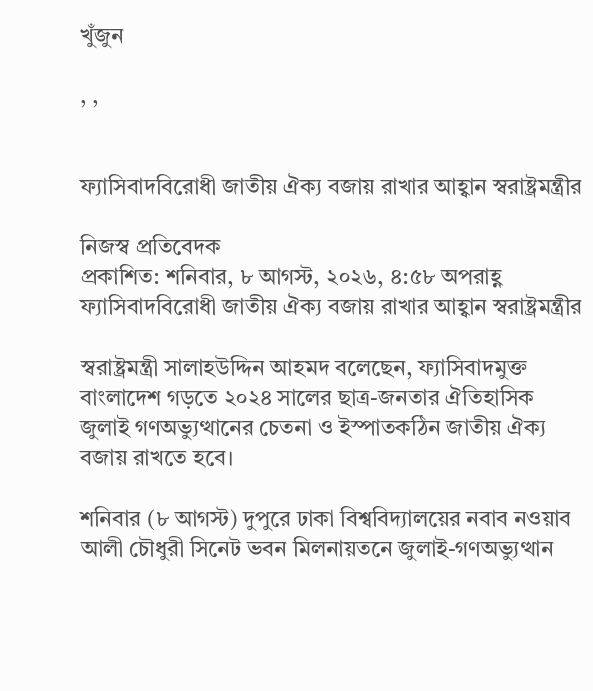খুঁজুন

, ,


ফ্যাসিবাদবিরোধী জাতীয় ঐক্য বজায় রাখার আহ্বান স্বরাষ্ট্রমন্ত্রীর

নিজস্ব প্রতিবেদক
প্রকাশিত: শনিবার, ৮ আগস্ট, ২০২৬, ৪:৫৮ অপরাহ্ণ
ফ্যাসিবাদবিরোধী জাতীয় ঐক্য বজায় রাখার আহ্বান স্বরাষ্ট্রমন্ত্রীর

স্বরাষ্ট্রমন্ত্রী সালাহউদ্দিন আহমদ বলেছেন, ফ্যাসিবাদমুক্ত বাংলাদেশ গড়তে ২০২৪ সালের ছাত্র-জনতার ঐতিহাসিক জুলাই গণঅভ্যুত্থানের চেতনা ও ইস্পাতকঠিন জাতীয় ঐক্য বজায় রাখতে হবে।

শনিবার (৮ আগস্ট) দুপুরে ঢাকা বিশ্ববিদ্যালয়ের নবাব নওয়াব আলী চৌধুরী সিনেট ভবন মিলনায়তনে জুলাই-গণঅভ্যুত্থান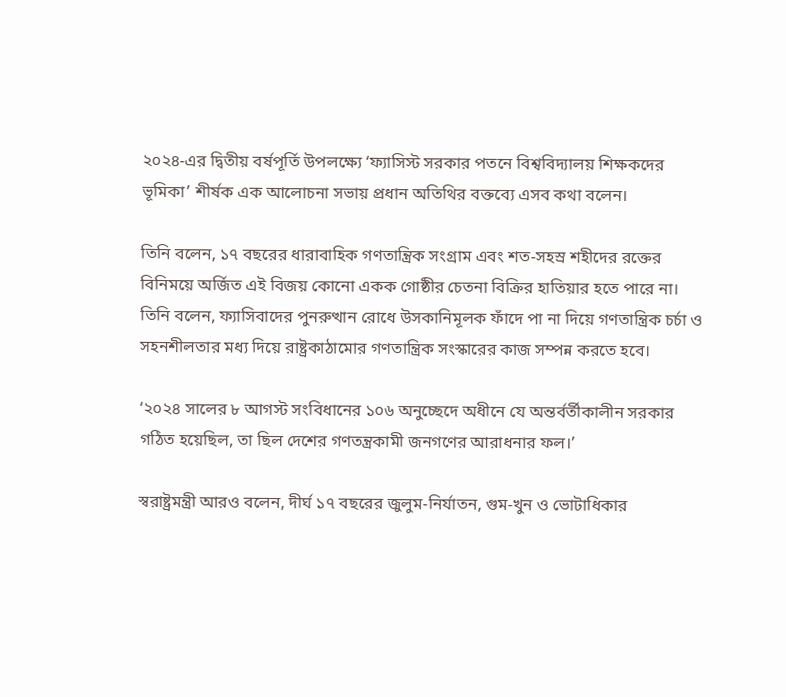২০২৪-এর দ্বিতীয় বর্ষপূর্তি উপলক্ষ্যে ‘ফ্যাসিস্ট সরকার পতনে বিশ্ববিদ্যালয় শিক্ষকদের ভূমিকা’ শীর্ষক এক আলোচনা সভায় প্রধান অতিথির বক্তব্যে এসব কথা বলেন।

তিনি বলেন, ১৭ বছরের ধারাবাহিক গণতান্ত্রিক সংগ্রাম এবং শত-সহস্র শহীদের রক্তের বিনিময়ে অর্জিত এই বিজয় কোনো একক গোষ্ঠীর চেতনা বিক্রির হাতিয়ার হতে পারে না। তিনি বলেন, ফ্যাসিবাদের পুনরুত্থান রোধে উসকানিমূলক ফাঁদে পা না দিয়ে গণতান্ত্রিক চর্চা ও সহনশীলতার মধ্য দিয়ে রাষ্ট্রকাঠামোর গণতান্ত্রিক সংস্কারের কাজ সম্পন্ন করতে হবে।

‘২০২৪ সালের ৮ আগস্ট সংবিধানের ১০৬ অনুচ্ছেদে অধীনে যে অন্তর্বর্তীকালীন সরকার গঠিত হয়েছিল, তা ছিল দেশের গণতন্ত্রকামী জনগণের আরাধনার ফল।’

স্বরাষ্ট্রমন্ত্রী আরও বলেন, দীর্ঘ ১৭ বছরের জুলুম-নির্যাতন, গুম-খুন ও ভোটাধিকার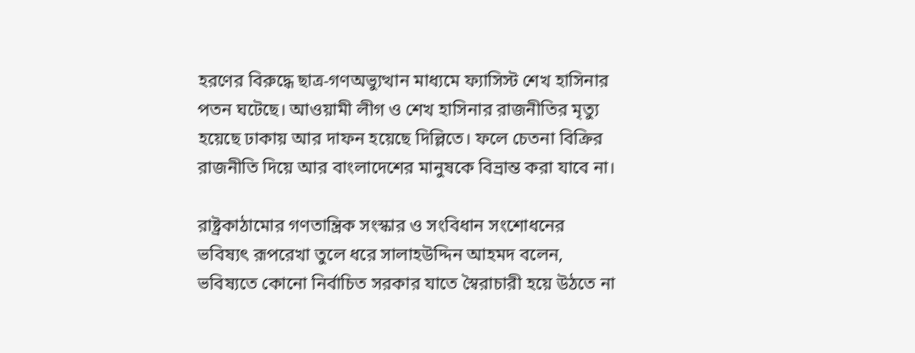হরণের বিরুদ্ধে ছাত্র-গণঅভ্যুত্থান মাধ্যমে ফ্যাসিস্ট শেখ হাসিনার পতন ঘটেছে। আওয়ামী লীগ ও শেখ হাসিনার রাজনীতির মৃত্যু হয়েছে ঢাকায় আর দাফন হয়েছে দিল্লিতে। ফলে চেতনা বিক্রির রাজনীতি দিয়ে আর বাংলাদেশের মানুষকে বিভ্রান্ত করা যাবে না।

রাষ্ট্রকাঠামোর গণতান্ত্রিক সংস্কার ও সংবিধান সংশোধনের ভবিষ্যৎ রূপরেখা তুলে ধরে সালাহউদ্দিন আহমদ বলেন, ভবিষ্যতে কোনো নির্বাচিত সরকার যাতে স্বৈরাচারী হয়ে উঠতে না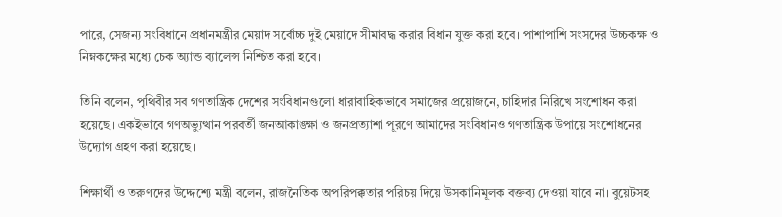পারে, সেজন্য সংবিধানে প্রধানমন্ত্রীর মেয়াদ সর্বোচ্চ দুই মেয়াদে সীমাবদ্ধ করার বিধান যুক্ত করা হবে। পাশাপাশি সংসদের উচ্চকক্ষ ও নিম্নকক্ষের মধ্যে চেক অ্যান্ড ব্যালেন্স নিশ্চিত করা হবে।

তিনি বলেন, পৃথিবীর সব গণতান্ত্রিক দেশের সংবিধানগুলো ধারাবাহিকভাবে সমাজের প্রয়োজনে, চাহিদার নিরিখে সংশোধন করা হয়েছে। একইভাবে গণঅভ্যুত্থান পরবর্তী জনআকাঙ্ক্ষা ও জনপ্রত্যাশা পূরণে আমাদের সংবিধানও গণতান্ত্রিক উপায়ে সংশোধনের উদ্যোগ গ্রহণ করা হয়েছে।

শিক্ষার্থী ও তরুণদের উদ্দেশ্যে মন্ত্রী বলেন, রাজনৈতিক অপরিপক্কতার পরিচয় দিয়ে উসকানিমূলক বক্তব্য দেওয়া যাবে না। বুয়েটসহ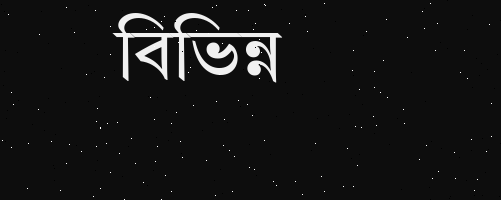বিভিন্ন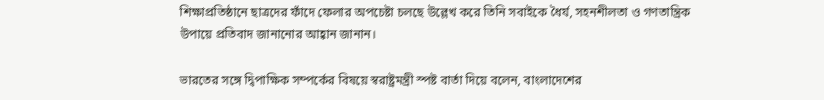শিক্ষাপ্রতিষ্ঠানে ছাত্রদের ফাঁদে ফেলার অপচেষ্টা চলছে উল্লেখ করে তিনি সবাইকে ধৈর্য, সহনশীলতা ও গণতান্ত্রিক উপায়ে প্রতিবাদ জানানোর আহ্বান জানান।

ভারতের সঙ্গে দ্বিপাক্ষিক সম্পর্কের বিষয়ে স্বরাষ্ট্রমন্ত্রী স্পষ্ট বার্তা দিয়ে বলেন, বাংলাদেশের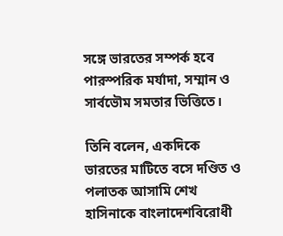সঙ্গে ভারতের সম্পর্ক হবে পারস্পরিক মর্যাদা, সম্মান ও সার্বভৌম সমতার ভিত্তিতে।

তিনি বলেন, একদিকে ভারতের মাটিতে বসে দণ্ডিত ও পলাতক আসামি শেখ হাসিনাকে বাংলাদেশবিরোধী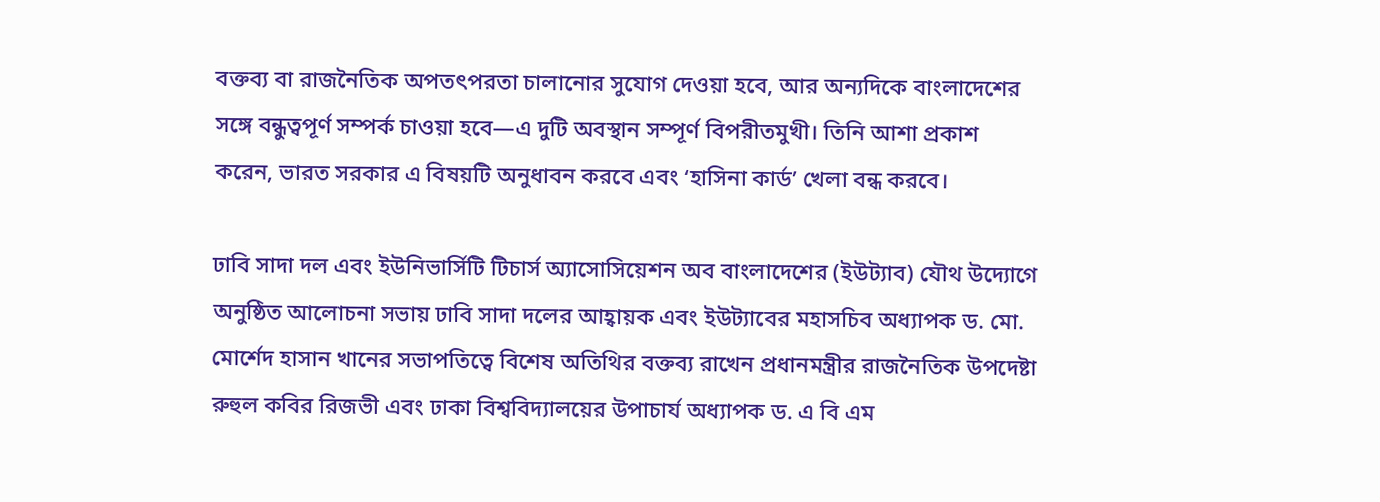বক্তব্য বা রাজনৈতিক অপতৎপরতা চালানোর সুযোগ দেওয়া হবে, আর অন্যদিকে বাংলাদেশের সঙ্গে বন্ধুত্বপূর্ণ সম্পর্ক চাওয়া হবে—এ দুটি অবস্থান সম্পূর্ণ বিপরীতমুখী। তিনি আশা প্রকাশ করেন, ভারত সরকার এ বিষয়টি অনুধাবন করবে এবং ‘হাসিনা কার্ড’ খেলা বন্ধ করবে।

ঢাবি সাদা দল এবং ইউনিভার্সিটি টিচার্স অ্যাসোসিয়েশন অব বাংলাদেশের (ইউট্যাব) যৌথ উদ্যোগে অনুষ্ঠিত আলোচনা সভায় ঢাবি সাদা দলের আহ্বায়ক এবং ইউট্যাবের মহাসচিব অধ্যাপক ড. মো. মোর্শেদ হাসান খানের সভাপতিত্বে বিশেষ অতিথির বক্তব্য রাখেন প্রধানমন্ত্রীর রাজনৈতিক উপদেষ্টা রুহুল কবির রিজভী এবং ঢাকা বিশ্ববিদ্যালয়ের উপাচার্য অধ্যাপক ড. এ বি এম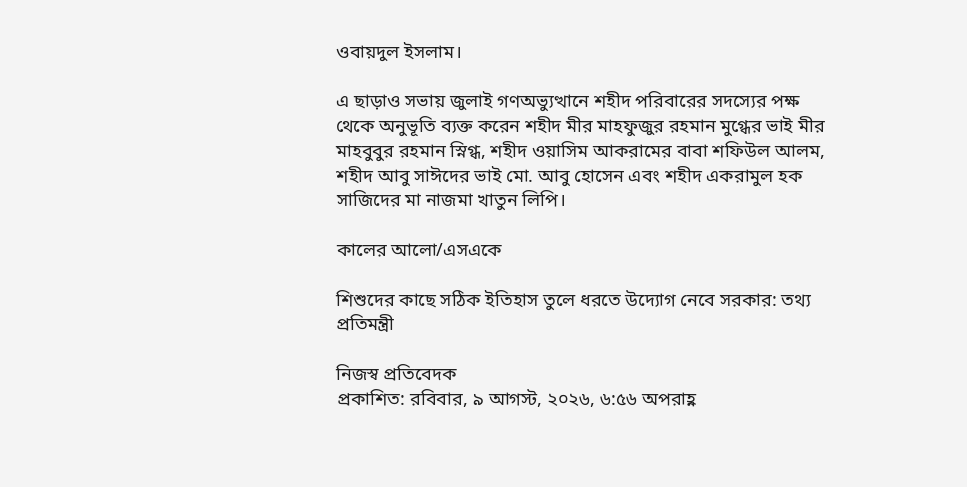ওবায়দুল ইসলাম।

এ ছাড়াও সভায় জুলাই গণঅভ্যুত্থানে শহীদ পরিবারের সদস্যের পক্ষ থেকে অনুভূতি ব্যক্ত করেন শহীদ মীর মাহফুজুর রহমান মুগ্ধের ভাই মীর মাহবুবুর রহমান স্নিগ্ধ, শহীদ ওয়াসিম আকরামের বাবা শফিউল আলম, শহীদ আবু সাঈদের ভাই মো. আবু হোসেন এবং শহীদ একরামুল হক সাজিদের মা নাজমা খাতুন লিপি।

কালের আলো/এসএকে

শিশুদের কাছে সঠিক ইতিহাস তুলে ধরতে উদ্যোগ নেবে সরকার: তথ্য প্রতিমন্ত্রী

নিজস্ব প্রতিবেদক
প্রকাশিত: রবিবার, ৯ আগস্ট, ২০২৬, ৬:৫৬ অপরাহ্ণ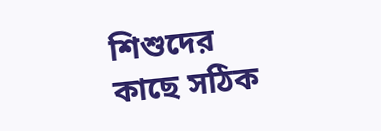শিশুদের কাছে সঠিক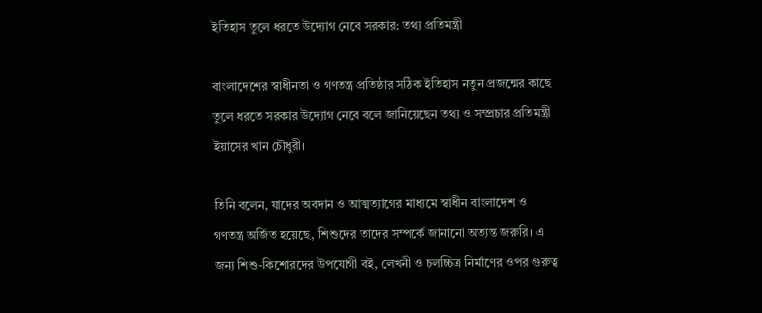ইতিহাস তুলে ধরতে উদ্যোগ নেবে সরকার: তথ্য প্রতিমন্ত্রী

বাংলাদেশের স্বাধীনতা ও গণতন্ত্র প্রতিষ্ঠার সঠিক ইতিহাস নতুন প্রজন্মের কাছে তুলে ধরতে সরকার উদ্যোগ নেবে বলে জানিয়েছেন তথ্য ও সম্প্রচার প্রতিমন্ত্রী ইয়াসের খান চৌধুরী।

তিনি বলেন, যাদের অবদান ও আত্মত্যাগের মাধ্যমে স্বাধীন বাংলাদেশ ও গণতন্ত্র অর্জিত হয়েছে, শিশুদের তাদের সম্পর্কে জানানো অত্যন্ত জরুরি। এ জন্য শিশু-কিশোরদের উপযোগী বই, লেখনী ও চলচ্চিত্র নির্মাণের ওপর গুরুত্ব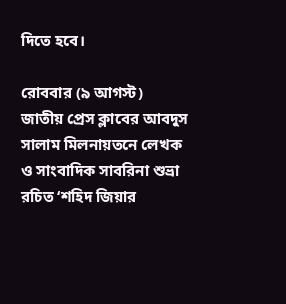দিতে হবে।

রোববার (৯ আগস্ট) জাতীয় প্রেস ক্লাবের আবদুস সালাম মিলনায়তনে লেখক ও সাংবাদিক সাবরিনা শুভ্রা রচিত ‘শহিদ জিয়ার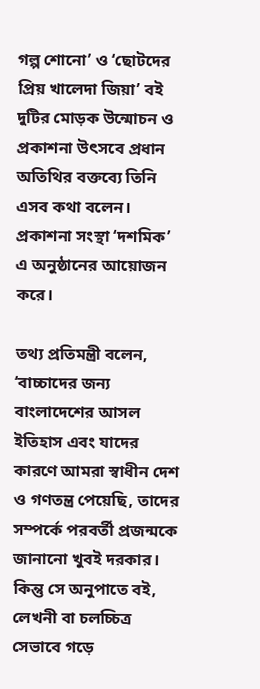গল্প শোনো’ ও ‘ছোটদের প্রিয় খালেদা জিয়া’ বই দুটির মোড়ক উন্মোচন ও প্রকাশনা উৎসবে প্রধান অতিথির বক্তব্যে তিনি এসব কথা বলেন। প্রকাশনা সংস্থা ‘দশমিক’ এ অনুষ্ঠানের আয়োজন করে।

তথ্য প্রতিমন্ত্রী বলেন, ‘বাচ্চাদের জন্য বাংলাদেশের আসল ইতিহাস এবং যাদের কারণে আমরা স্বাধীন দেশ ও গণতন্ত্র পেয়েছি, তাদের সম্পর্কে পরবর্তী প্রজন্মকে জানানো খুবই দরকার। কিন্তু সে অনুপাতে বই, লেখনী বা চলচ্চিত্র সেভাবে গড়ে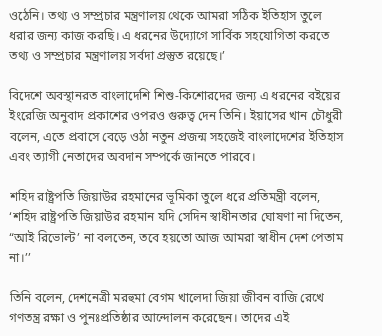ওঠেনি। তথ্য ও সম্প্রচার মন্ত্রণালয় থেকে আমরা সঠিক ইতিহাস তুলে ধরার জন্য কাজ করছি। এ ধরনের উদ্যোগে সার্বিক সহযোগিতা করতে তথ্য ও সম্প্রচার মন্ত্রণালয় সর্বদা প্রস্তুত রয়েছে।’

বিদেশে অবস্থানরত বাংলাদেশি শিশু-কিশোরদের জন্য এ ধরনের বইয়ের ইংরেজি অনুবাদ প্রকাশের ওপরও গুরুত্ব দেন তিনি। ইয়াসের খান চৌধুরী বলেন, এতে প্রবাসে বেড়ে ওঠা নতুন প্রজন্ম সহজেই বাংলাদেশের ইতিহাস এবং ত্যাগী নেতাদের অবদান সম্পর্কে জানতে পারবে।

শহিদ রাষ্ট্রপতি জিয়াউর রহমানের ভূমিকা তুলে ধরে প্রতিমন্ত্রী বলেন, ‘শহিদ রাষ্ট্রপতি জিয়াউর রহমান যদি সেদিন স্বাধীনতার ঘোষণা না দিতেন, “আই রিভোল্ট’ না বলতেন, তবে হয়তো আজ আমরা স্বাধীন দেশ পেতাম না।’’

তিনি বলেন, দেশনেত্রী মরহুমা বেগম খালেদা জিয়া জীবন বাজি রেখে গণতন্ত্র রক্ষা ও পুনঃপ্রতিষ্ঠার আন্দোলন করেছেন। তাদের এই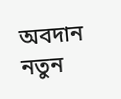অবদান নতুন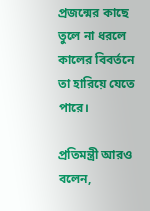প্রজন্মের কাছে তুলে না ধরলে কালের বিবর্তনে তা হারিয়ে যেতে পারে।

প্রতিমন্ত্রী আরও বলেন,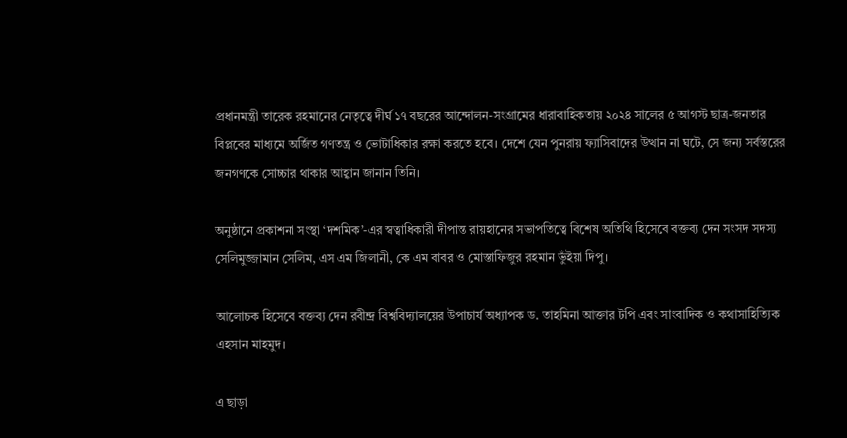প্রধানমন্ত্রী তারেক রহমানের নেতৃত্বে দীর্ঘ ১৭ বছরের আন্দোলন-সংগ্রামের ধারাবাহিকতায় ২০২৪ সালের ৫ আগস্ট ছাত্র-জনতার বিপ্লবের মাধ্যমে অর্জিত গণতন্ত্র ও ভোটাধিকার রক্ষা করতে হবে। দেশে যেন পুনরায় ফ্যাসিবাদের উত্থান না ঘটে, সে জন্য সর্বস্তরের জনগণকে সোচ্চার থাকার আহ্বান জানান তিনি।

অনুষ্ঠানে প্রকাশনা সংস্থা ‘দশমিক’-এর স্বত্বাধিকারী দীপান্ত রায়হানের সভাপতিত্বে বিশেষ অতিথি হিসেবে বক্তব্য দেন সংসদ সদস্য সেলিমুজ্জামান সেলিম, এস এম জিলানী, কে এম বাবর ও মোস্তাফিজুর রহমান ভুঁইয়া দিপু।

আলোচক হিসেবে বক্তব্য দেন রবীন্দ্র বিশ্ববিদ্যালয়ের উপাচার্য অধ্যাপক ড. তাহমিনা আক্তার টপি এবং সাংবাদিক ও কথাসাহিত্যিক এহসান মাহমুদ।

এ ছাড়া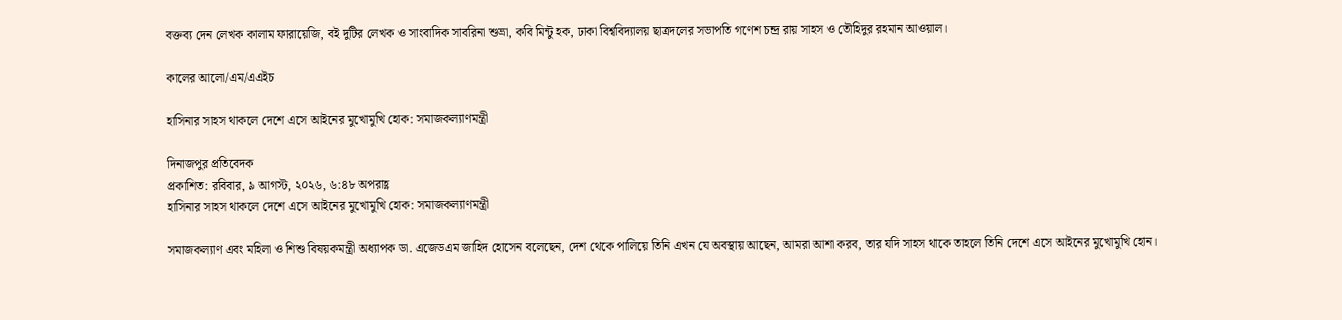বক্তব্য দেন লেখক কালাম ফারায়েজি, বই দুটির লেখক ও সাংবাদিক সাবরিনা শুভ্রা, কবি মিন্টু হক, ঢাকা বিশ্ববিদ্যালয় ছাত্রদলের সভাপতি গণেশ চন্দ্র রায় সাহস ও তৌহিদুর রহমান আওয়াল।

কালের আলো/এম/এএইচ

হাসিনার সাহস থাকলে দেশে এসে আইনের মুখোমুখি হোক: সমাজকল্যাণমন্ত্রী

দিনাজপুর প্রতিবেদক
প্রকাশিত: রবিবার, ৯ আগস্ট, ২০২৬, ৬:৪৮ অপরাহ্ণ
হাসিনার সাহস থাকলে দেশে এসে আইনের মুখোমুখি হোক: সমাজকল্যাণমন্ত্রী

সমাজকল্যাণ এবং মহিলা ও শিশু বিষয়কমন্ত্রী অধ্যাপক ডা. এজেডএম জাহিদ হোসেন বলেছেন, দেশ থেকে পালিয়ে তিনি এখন যে অবস্থায় আছেন, আমরা আশা করব, তার যদি সাহস থাকে তাহলে তিনি দেশে এসে আইনের মুখোমুখি হোন।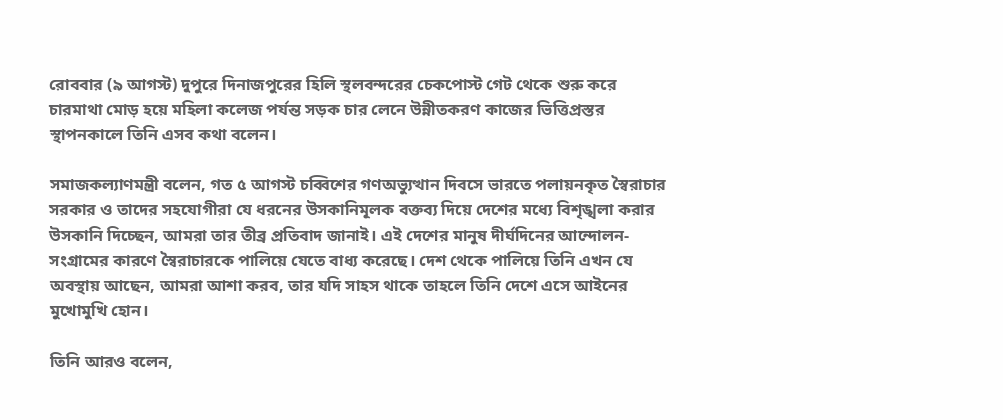রোববার (৯ আগস্ট) দুপুরে দিনাজপুরের হিলি স্থলবন্দরের চেকপোস্ট গেট থেকে শুরু করে চারমাথা মোড় হয়ে মহিলা কলেজ পর্যন্ত সড়ক চার লেনে উন্নীতকরণ কাজের ভিত্তিপ্রস্তর স্থাপনকালে তিনি এসব কথা বলেন।

সমাজকল্যাণমন্ত্রী বলেন, গত ৫ আগস্ট চব্বিশের গণঅভ্যুত্থান দিবসে ভারতে পলায়নকৃত স্বৈরাচার সরকার ও তাদের সহযোগীরা যে ধরনের উসকানিমূলক বক্তব্য দিয়ে দেশের মধ্যে বিশৃঙ্খলা করার উসকানি দিচ্ছেন, আমরা তার তীব্র প্রতিবাদ জানাই। এই দেশের মানুষ দীর্ঘদিনের আন্দোলন-সংগ্রামের কারণে স্বৈরাচারকে পালিয়ে যেতে বাধ্য করেছে। দেশ থেকে পালিয়ে তিনি এখন যে অবস্থায় আছেন, আমরা আশা করব, তার যদি সাহস থাকে তাহলে তিনি দেশে এসে আইনের মুখোমুখি হোন।

তিনি আরও বলেন,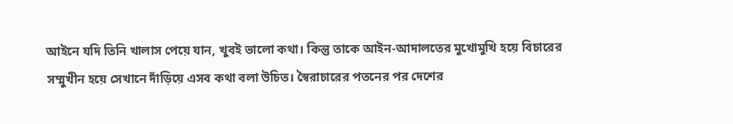আইনে যদি তিনি খালাস পেয়ে যান, খুবই ভালো কথা। কিন্তু তাকে আইন-আদালতের মুখোমুখি হয়ে বিচারের সম্মুখীন হয়ে সেখানে দাঁড়িয়ে এসব কথা বলা উচিত। স্বৈরাচারের পতনের পর দেশের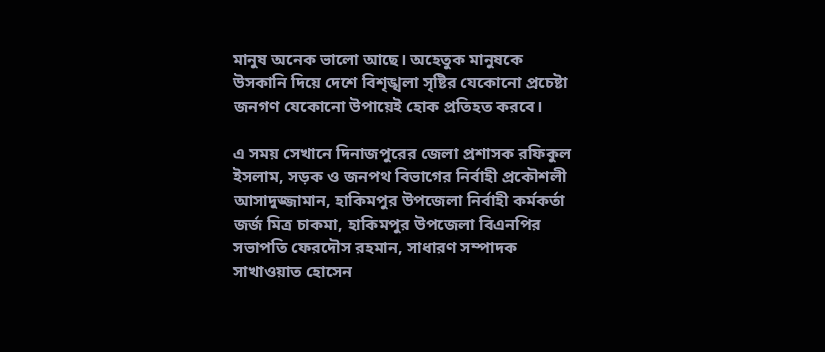মানুষ অনেক ভালো আছে। অহেতুক মানুষকে উসকানি দিয়ে দেশে বিশৃঙ্খলা সৃষ্টির যেকোনো প্রচেষ্টা জনগণ যেকোনো উপায়েই হোক প্রতিহত করবে।

এ সময় সেখানে দিনাজপুরের জেলা প্রশাসক রফিকুল ইসলাম, সড়ক ও জনপথ বিভাগের নির্বাহী প্রকৌশলী আসাদুজ্জামান, হাকিমপুর উপজেলা নির্বাহী কর্মকর্তা জর্জ মিত্র চাকমা, হাকিমপুর উপজেলা বিএনপির সভাপতি ফেরদৌস রহমান, সাধারণ সম্পাদক সাখাওয়াত হোসেন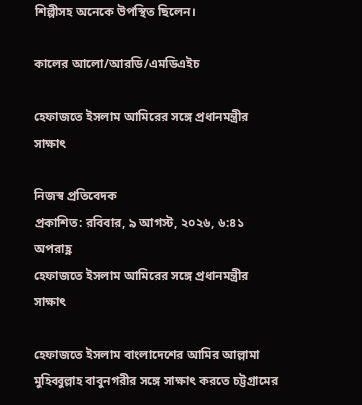শিল্পীসহ অনেকে উপস্থিত ছিলেন।

কালের আলো/আরডি/এমডিএইচ

হেফাজতে ইসলাম আমিরের সঙ্গে প্রধানমন্ত্রীর সাক্ষাৎ

নিজস্ব প্রতিবেদক
প্রকাশিত: রবিবার, ৯ আগস্ট, ২০২৬, ৬:৪১ অপরাহ্ণ
হেফাজতে ইসলাম আমিরের সঙ্গে প্রধানমন্ত্রীর সাক্ষাৎ

হেফাজতে ইসলাম বাংলাদেশের আমির আল্লামা মুহিব্বুল্লাহ বাবুনগরীর সঙ্গে সাক্ষাৎ করতে চট্টগ্রামের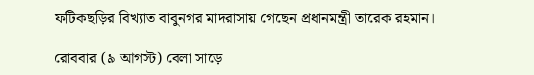ফটিকছড়ির বিখ্যাত বাবুনগর মাদরাসায় গেছেন প্রধানমন্ত্রী তারেক রহমান।

রোববার (৯ আগস্ট) বেলা সাড়ে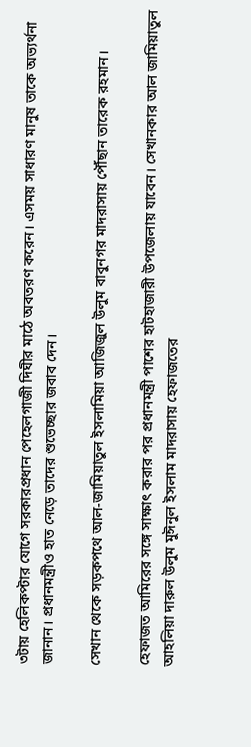৩টায় হেলিকপ্টার যোগে সরকারপ্রধান পেহেলগাজী দিঘীর মাঠে অবতরণ করেন। এসময় সাধারণ মানুষ তাকে অভ্যর্থনা জানান। প্রধানমন্ত্রীও হাত নেড়ে তাদের শুভেচ্ছার জবাব দেন।

সেখান থেকে সড়কপথে আল-জামিয়াতুল ইসলামিয়া আজিজুল উলুম বাবুনগর মাদরাসায় পৌঁছান তারেক রহমান।

হেফাজত আমিরের সঙ্গে সাক্ষাৎ করার পর প্রধানমন্ত্রী পাশের হাটহাজারী উপজেলায় যাবেন। সেখানকার আল জামিয়াতুল আহলিয়া দারুল উলুম মুঈনুল ইসলাম মাদরাসায় হেফাজতের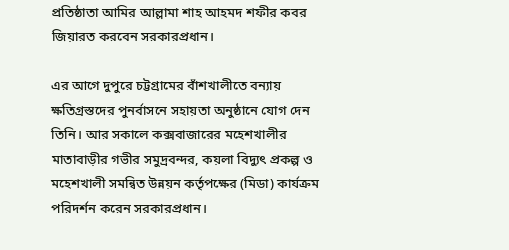প্রতিষ্ঠাতা আমির আল্লামা শাহ আহমদ শফীর কবর জিয়ারত করবেন সরকারপ্রধান।

এর আগে দুপুরে চট্টগ্রামের বাঁশখালীতে বন্যায় ক্ষতিগ্রস্তদের পুনর্বাসনে সহায়তা অনুষ্ঠানে যোগ দেন তিনি। আর সকালে কক্সবাজারের মহেশখালীর মাতাবাড়ীর গভীর সমুদ্রবন্দর, কয়লা বিদ্যুৎ প্রকল্প ও মহেশখালী সমন্বিত উন্নয়ন কর্তৃপক্ষের (মিডা) কার্যক্রম পরিদর্শন করেন সরকারপ্রধান।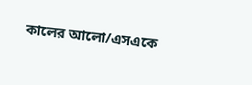কালের আলো/এসএকে